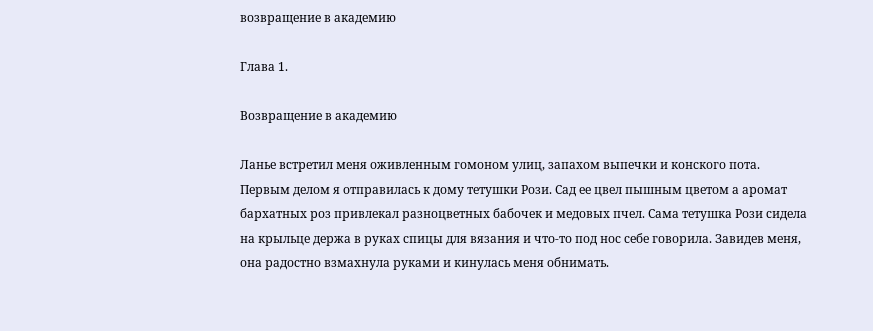возвращение в академию

Глава 1.

Возвращение в академию

Ланье встретил меня оживленным гомоном улиц, запахом выпечки и конского пота. Первым делом я отправилась к дому тетушки Рози. Сад ее цвел пышным цветом а аромат бархатных роз привлекал разноцветных бабочек и медовых пчел. Сама тетушка Рози сидела на крыльце держа в руках спицы для вязания и что-то под нос себе говорила. Завидев меня, она радостно взмахнула руками и кинулась меня обнимать.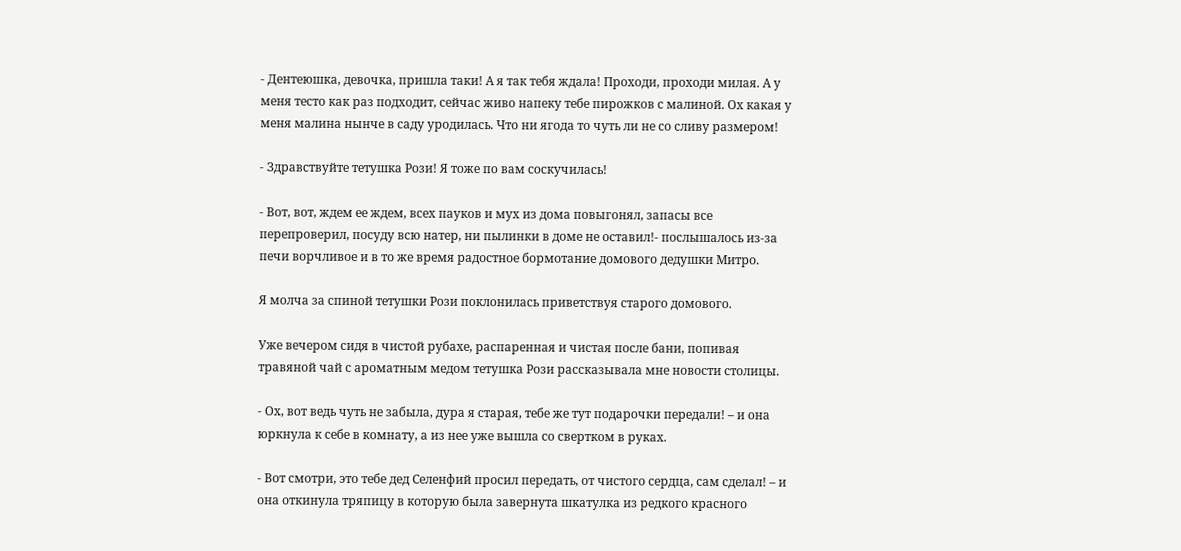- Дентеюшка, девочка, пришла таки! А я так тебя ждала! Проходи, проходи милая. А у меня тесто как раз подходит, сейчас живо напеку тебе пирожков с малиной. Ох какая у меня малина нынче в саду уродилась. Что ни ягода то чуть ли не со сливу размером!

- Здравствуйте тетушка Рози! Я тоже по вам соскучилась!

- Вот, вот, ждем ее ждем, всех пауков и мух из дома повыгонял, запасы все перепроверил, посуду всю натер, ни пылинки в доме не оставил!- послышалось из-за печи ворчливое и в то же время радостное бормотание домового дедушки Митро.

Я молча за спиной тетушки Рози поклонилась приветствуя старого домового.

Уже вечером сидя в чистой рубахе, распаренная и чистая после бани, попивая травяной чай с ароматным медом тетушка Рози рассказывала мне новости столицы.

- Ох, вот ведь чуть не забыла, дура я старая, тебе же тут подарочки передали! – и она юркнула к себе в комнату, а из нее уже вышла со свертком в руках.

- Вот смотри, это тебе дед Селенфий просил передать, от чистого сердца, сам сделал! – и она откинула тряпицу в которую была завернута шкатулка из редкого красного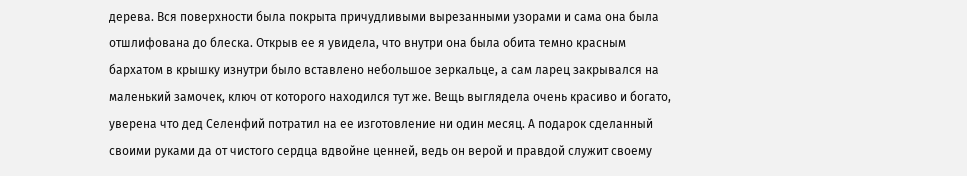дерева. Вся поверхности была покрыта причудливыми вырезанными узорами и сама она была отшлифована до блеска. Открыв ее я увидела, что внутри она была обита темно красным бархатом в крышку изнутри было вставлено небольшое зеркальце, а сам ларец закрывался на маленький замочек, ключ от которого находился тут же. Вещь выглядела очень красиво и богато, уверена что дед Селенфий потратил на ее изготовление ни один месяц. А подарок сделанный своими руками да от чистого сердца вдвойне ценней, ведь он верой и правдой служит своему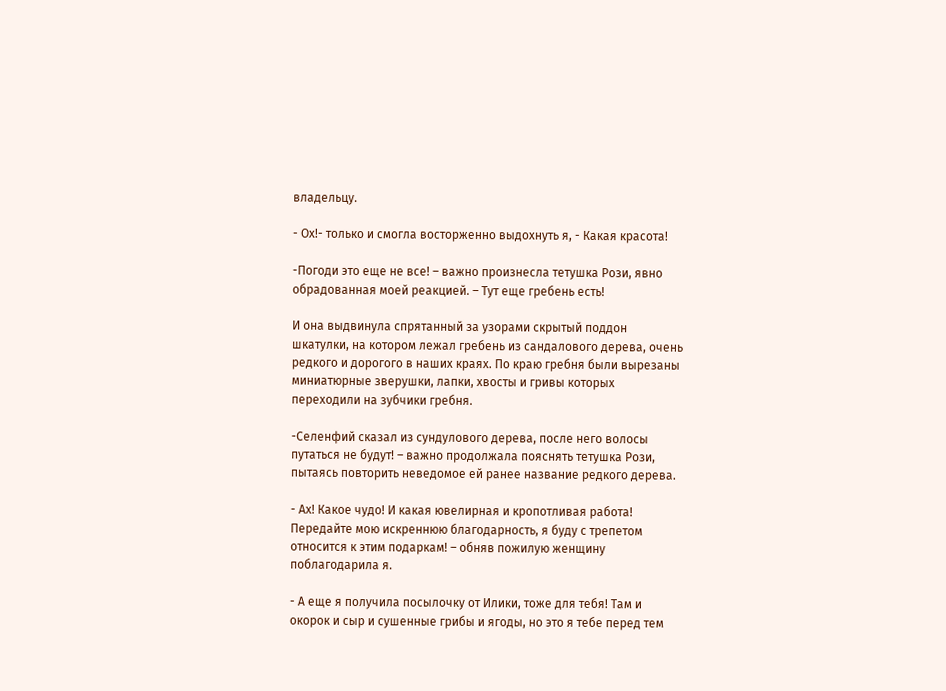владельцу.

- Ох!- только и смогла восторженно выдохнуть я, - Какая красота!

-Погоди это еще не все! – важно произнесла тетушка Рози, явно обрадованная моей реакцией. – Тут еще гребень есть!

И она выдвинула спрятанный за узорами скрытый поддон шкатулки, на котором лежал гребень из сандалового дерева, очень редкого и дорогого в наших краях. По краю гребня были вырезаны миниатюрные зверушки, лапки, хвосты и гривы которых переходили на зубчики гребня.

-Селенфий сказал из сундулового дерева, после него волосы путаться не будут! – важно продолжала пояснять тетушка Рози, пытаясь повторить неведомое ей ранее название редкого дерева.

- Ах! Какое чудо! И какая ювелирная и кропотливая работа! Передайте мою искреннюю благодарность, я буду с трепетом относится к этим подаркам! – обняв пожилую женщину поблагодарила я.

- А еще я получила посылочку от Илики, тоже для тебя! Там и окорок и сыр и сушенные грибы и ягоды, но это я тебе перед тем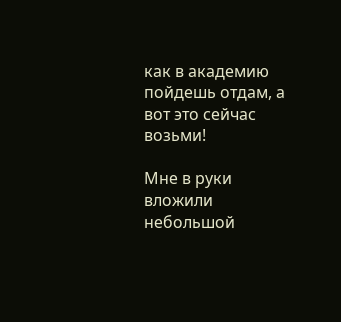как в академию пойдешь отдам, а вот это сейчас возьми!

Мне в руки вложили небольшой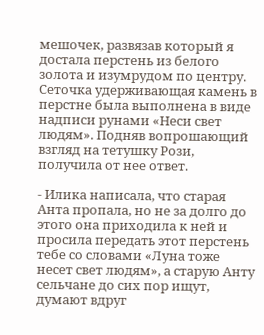мешочек, развязав который я достала перстень из белого золота и изумрудом по центру. Сеточка удерживающая камень в перстне была выполнена в виде надписи рунами «Неси свет людям». Подняв вопрошающий взгляд на тетушку Рози, получила от нее ответ.

- Илика написала, что старая Анта пропала, но не за долго до этого она приходила к ней и просила передать этот перстень тебе со словами «Луна тоже несет свет людям», а старую Анту сельчане до сих пор ищут, думают вдруг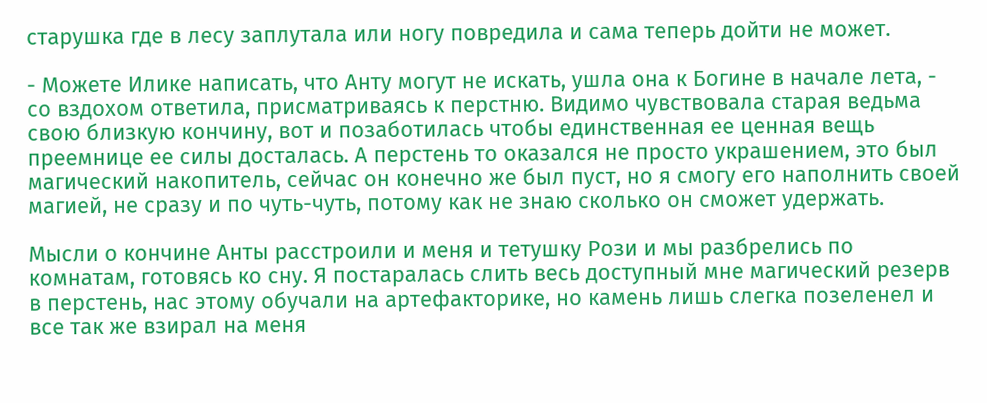старушка где в лесу заплутала или ногу повредила и сама теперь дойти не может.

- Можете Илике написать, что Анту могут не искать, ушла она к Богине в начале лета, - со вздохом ответила, присматриваясь к перстню. Видимо чувствовала старая ведьма свою близкую кончину, вот и позаботилась чтобы единственная ее ценная вещь преемнице ее силы досталась. А перстень то оказался не просто украшением, это был магический накопитель, сейчас он конечно же был пуст, но я смогу его наполнить своей магией, не сразу и по чуть-чуть, потому как не знаю сколько он сможет удержать.

Мысли о кончине Анты расстроили и меня и тетушку Рози и мы разбрелись по комнатам, готовясь ко сну. Я постаралась слить весь доступный мне магический резерв в перстень, нас этому обучали на артефакторике, но камень лишь слегка позеленел и все так же взирал на меня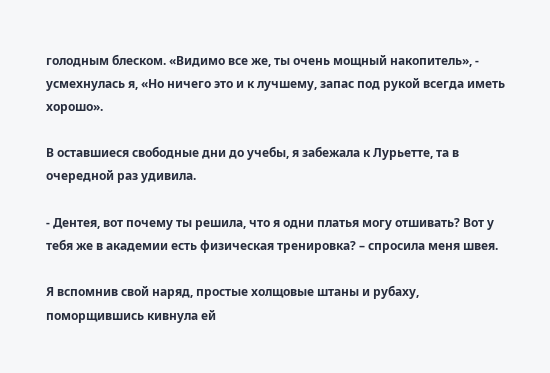голодным блеском. «Видимо все же, ты очень мощный накопитель», - усмехнулась я, «Но ничего это и к лучшему, запас под рукой всегда иметь хорошо».

В оставшиеся свободные дни до учебы, я забежала к Лурьетте, та в очередной раз удивила.

- Дентея, вот почему ты решила, что я одни платья могу отшивать? Вот у тебя же в академии есть физическая тренировка? – спросила меня швея.

Я вспомнив свой наряд, простые холщовые штаны и рубаху, поморщившись кивнула ей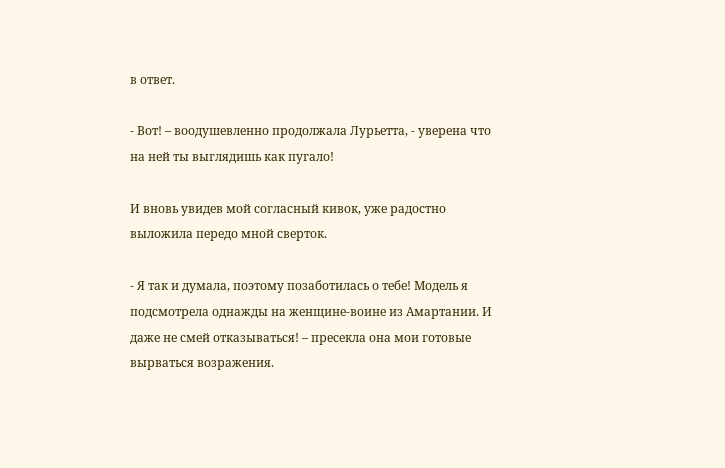в ответ.

- Вот! – воодушевленно продолжала Лурьетта, - уверена что на ней ты выглядишь как пугало!

И вновь увидев мой согласный кивок, уже радостно выложила передо мной сверток.

- Я так и думала, поэтому позаботилась о тебе! Модель я подсмотрела однажды на женщине-воине из Амартании. И даже не смей отказываться! – пресекла она мои готовые вырваться возражения.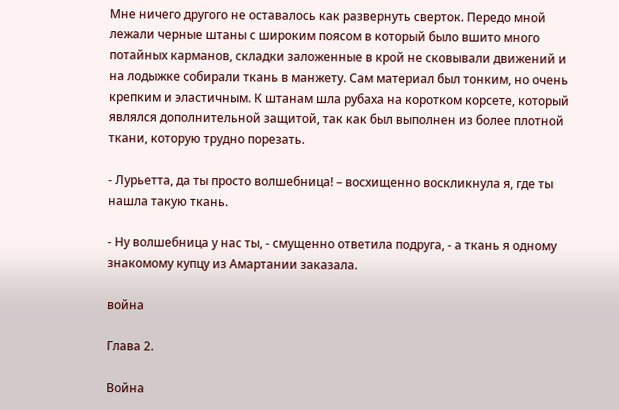Мне ничего другого не оставалось как развернуть сверток. Передо мной лежали черные штаны с широким поясом в который было вшито много потайных карманов, складки заложенные в крой не сковывали движений и на лодыжке собирали ткань в манжету. Сам материал был тонким, но очень крепким и эластичным. К штанам шла рубаха на коротком корсете, который являлся дополнительной защитой, так как был выполнен из более плотной ткани, которую трудно порезать.

- Лурьетта, да ты просто волшебница! – восхищенно воскликнула я, где ты нашла такую ткань.

- Ну волшебница у нас ты, - смущенно ответила подруга, - а ткань я одному знакомому купцу из Амартании заказала.

война

Глава 2.

Война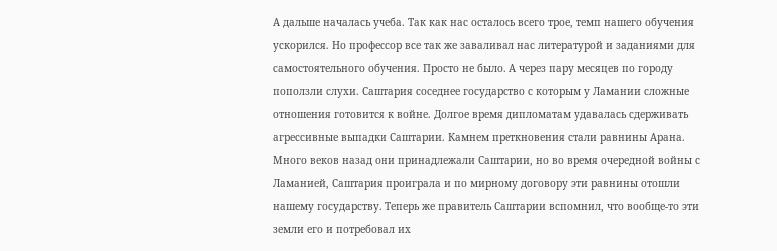А дальше началась учеба. Так как нас осталось всего трое, темп нашего обучения ускорился. Но профессор все так же заваливал нас литературой и заданиями для самостоятельного обучения. Просто не было. А через пару месяцев по городу поползли слухи. Саштария соседнее государство с которым у Ламании сложные отношения готовится к войне. Долгое время дипломатам удавалась сдерживать агрессивные выпадки Саштарии. Камнем преткновения стали равнины Арана. Много веков назад они принадлежали Саштарии, но во время очередной войны с Ламанией, Саштария проиграла и по мирному договору эти равнины отошли нашему государству. Теперь же правитель Саштарии вспомнил, что вообще-то эти земли его и потребовал их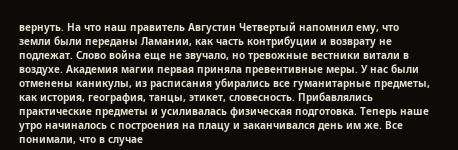вернуть. На что наш правитель Августин Четвертый напомнил ему, что земли были переданы Ламании, как часть контрибуции и возврату не подлежат. Слово война еще не звучало, но тревожные вестники витали в воздухе. Академия магии первая приняла превентивные меры. У нас были отменены каникулы, из расписания убирались все гуманитарные предметы, как история, география, танцы, этикет, словесность. Прибавлялись практические предметы и усиливалась физическая подготовка. Теперь наше утро начиналось с построения на плацу и заканчивался день им же. Все понимали, что в случае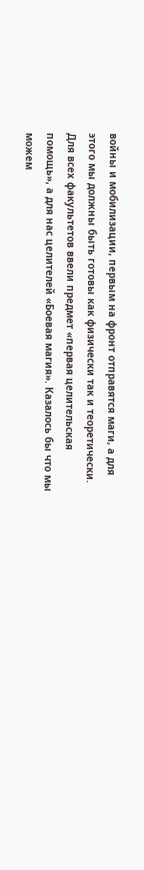войны и мобилизации, первым на фронт отправятся маги, а для этого мы должны быть готовы как физически так и теоретически. Для всех факультетов ввели предмет «первая целительская помощь», а для нас целителей «Боевая магия». Казалось бы что мы можем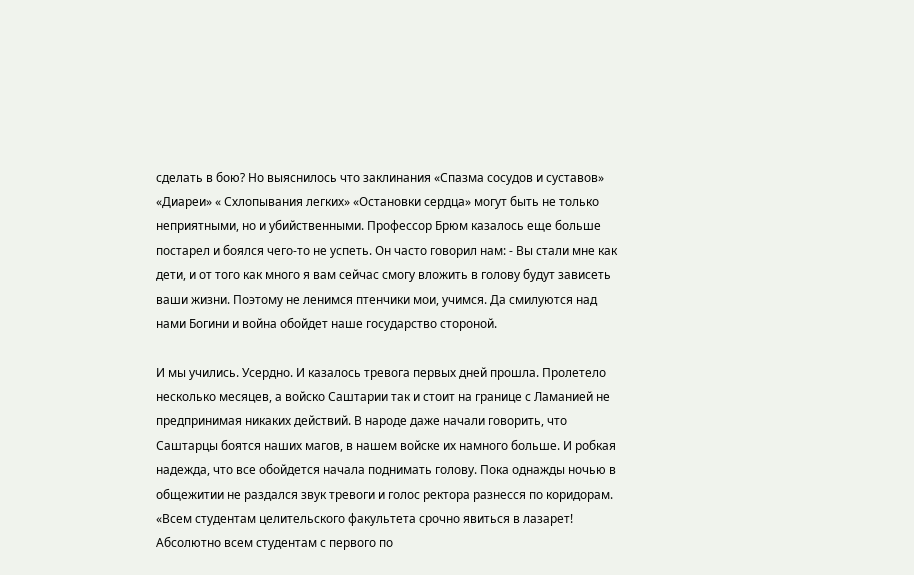сделать в бою? Но выяснилось что заклинания «Спазма сосудов и суставов» «Диареи» « Схлопывания легких» «Остановки сердца» могут быть не только неприятными, но и убийственными. Профессор Брюм казалось еще больше постарел и боялся чего-то не успеть. Он часто говорил нам: - Вы стали мне как дети, и от того как много я вам сейчас смогу вложить в голову будут зависеть ваши жизни. Поэтому не ленимся птенчики мои, учимся. Да смилуются над нами Богини и война обойдет наше государство стороной.

И мы учились. Усердно. И казалось тревога первых дней прошла. Пролетело несколько месяцев, а войско Саштарии так и стоит на границе с Ламанией не предпринимая никаких действий. В народе даже начали говорить, что Саштарцы боятся наших магов, в нашем войске их намного больше. И робкая надежда, что все обойдется начала поднимать голову. Пока однажды ночью в общежитии не раздался звук тревоги и голос ректора разнесся по коридорам. «Всем студентам целительского факультета срочно явиться в лазарет! Абсолютно всем студентам с первого по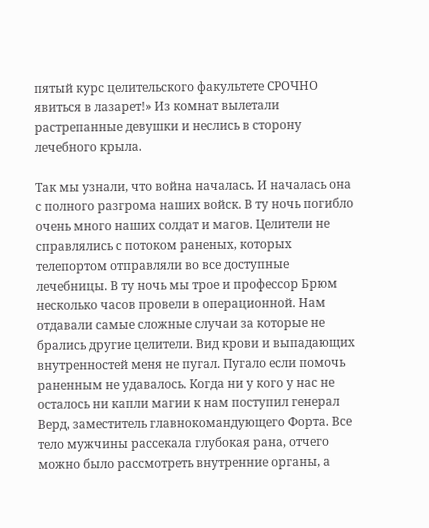пятый курс целительского факультете СРОЧНО явиться в лазарет!» Из комнат вылетали растрепанные девушки и неслись в сторону лечебного крыла.

Так мы узнали, что война началась. И началась она с полного разгрома наших войск. В ту ночь погибло очень много наших солдат и магов. Целители не справлялись с потоком раненых, которых телепортом отправляли во все доступные лечебницы. В ту ночь мы трое и профессор Брюм несколько часов провели в операционной. Нам отдавали самые сложные случаи за которые не брались другие целители. Вид крови и выпадающих внутренностей меня не пугал. Пугало если помочь раненным не удавалось. Когда ни у кого у нас не осталось ни капли магии к нам поступил генерал Верд, заместитель главнокомандующего Форта. Все тело мужчины рассекала глубокая рана, отчего можно было рассмотреть внутренние органы, а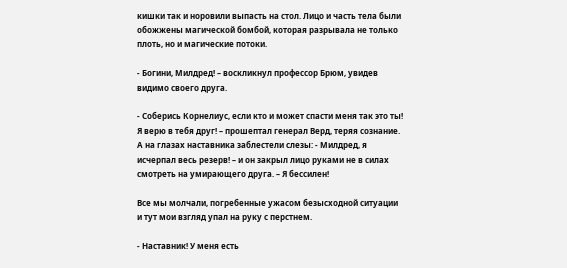кишки так и норовили выпасть на стол. Лицо и часть тела были обожжены магической бомбой, которая разрывала не только плоть, но и магические потоки.

- Богини, Милдред! – воскликнул профессор Брюм, увидев видимо своего друга.

- Соберись Корнелиус, если кто и может спасти меня так это ты! Я верю в тебя друг! – прошептал генерал Верд, теряя сознание. А на глазах наставника заблестели слезы: - Милдред, я исчерпал весь резерв! – и он закрыл лицо руками не в силах смотреть на умирающего друга. – Я бессилен!

Все мы молчали, погребенные ужасом безысходной ситуации и тут мои взгляд упал на руку с перстнем.

- Наставник! У меня есть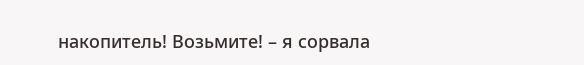накопитель! Возьмите! – я сорвала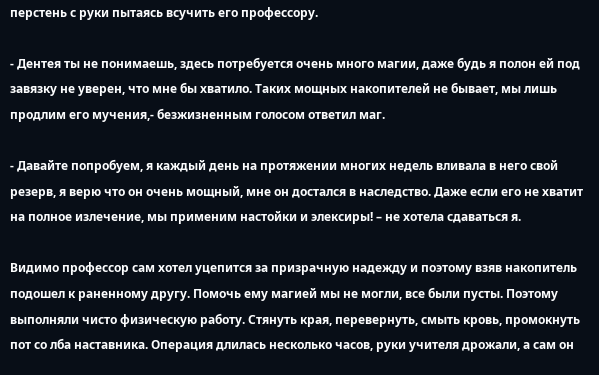перстень с руки пытаясь всучить его профессору.

- Дентея ты не понимаешь, здесь потребуется очень много магии, даже будь я полон ей под завязку не уверен, что мне бы хватило. Таких мощных накопителей не бывает, мы лишь продлим его мучения,- безжизненным голосом ответил маг.

- Давайте попробуем, я каждый день на протяжении многих недель вливала в него свой резерв, я верю что он очень мощный, мне он достался в наследство. Даже если его не хватит на полное излечение, мы применим настойки и элексиры! – не хотела сдаваться я.

Видимо профессор сам хотел уцепится за призрачную надежду и поэтому взяв накопитель подошел к раненному другу. Помочь ему магией мы не могли, все были пусты. Поэтому выполняли чисто физическую работу. Стянуть края, перевернуть, смыть кровь, промокнуть пот со лба наставника. Операция длилась несколько часов, руки учителя дрожали, а сам он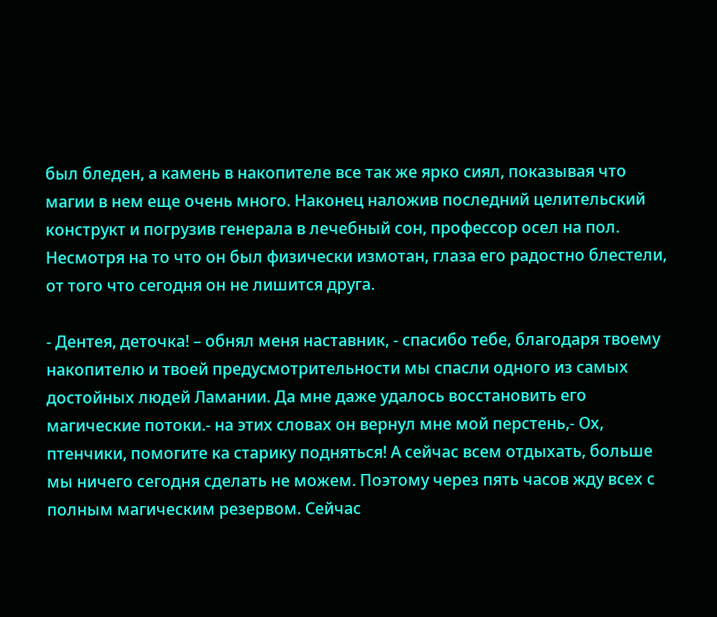был бледен, а камень в накопителе все так же ярко сиял, показывая что магии в нем еще очень много. Наконец наложив последний целительский конструкт и погрузив генерала в лечебный сон, профессор осел на пол. Несмотря на то что он был физически измотан, глаза его радостно блестели, от того что сегодня он не лишится друга.

- Дентея, деточка! – обнял меня наставник, - спасибо тебе, благодаря твоему накопителю и твоей предусмотрительности мы спасли одного из самых достойных людей Ламании. Да мне даже удалось восстановить его магические потоки.- на этих словах он вернул мне мой перстень,- Ох, птенчики, помогите ка старику подняться! А сейчас всем отдыхать, больше мы ничего сегодня сделать не можем. Поэтому через пять часов жду всех с полным магическим резервом. Сейчас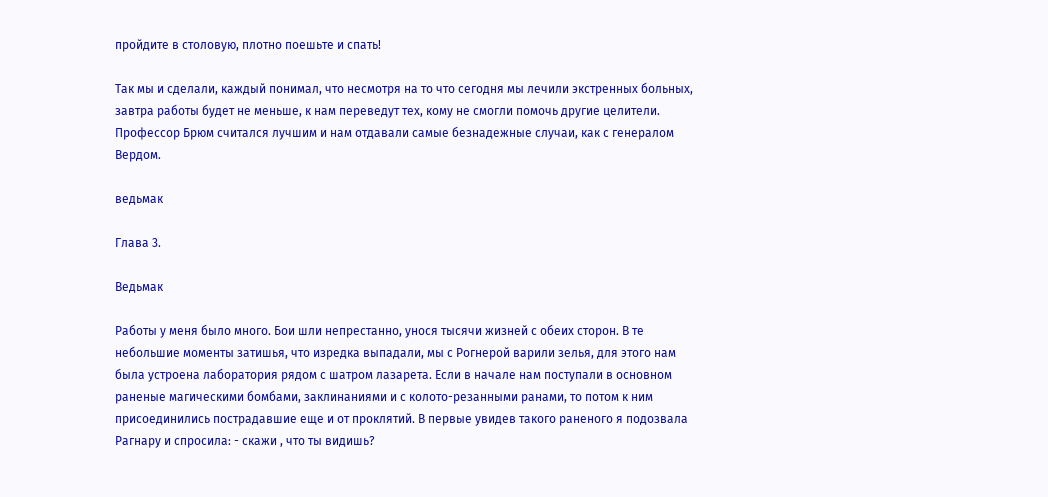пройдите в столовую, плотно поешьте и спать!

Так мы и сделали, каждый понимал, что несмотря на то что сегодня мы лечили экстренных больных, завтра работы будет не меньше, к нам переведут тех, кому не смогли помочь другие целители. Профессор Брюм считался лучшим и нам отдавали самые безнадежные случаи, как с генералом Вердом.

ведьмак

Глава 3.

Ведьмак

Работы у меня было много. Бои шли непрестанно, унося тысячи жизней с обеих сторон. В те небольшие моменты затишья, что изредка выпадали, мы с Рогнерой варили зелья, для этого нам была устроена лаборатория рядом с шатром лазарета. Если в начале нам поступали в основном раненые магическими бомбами, заклинаниями и с колото-резанными ранами, то потом к ним присоединились пострадавшие еще и от проклятий. В первые увидев такого раненого я подозвала Рагнару и спросила: - скажи , что ты видишь?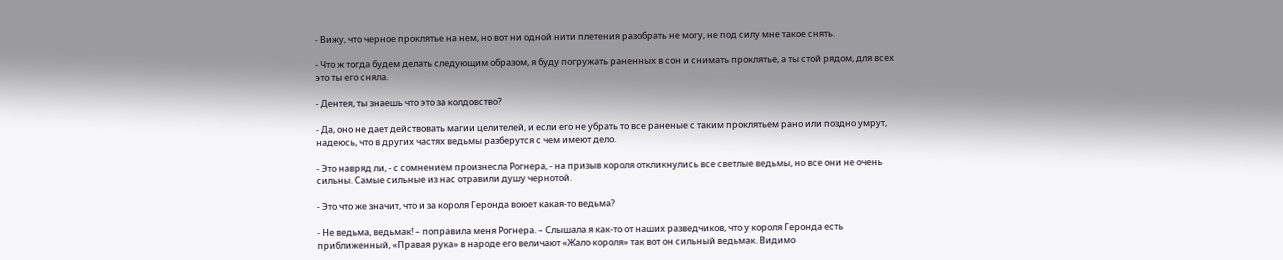- Вижу, что черное проклятье на нем, но вот ни одной нити плетения разобрать не могу, не под силу мне такое снять.

- Что ж тогда будем делать следующим образом, я буду погружать раненных в сон и снимать проклятье, а ты стой рядом, для всех это ты его сняла.

- Дентея, ты знаешь что это за колдовство?

- Да, оно не дает действовать магии целителей, и если его не убрать то все раненые с таким проклятьем рано или поздно умрут, надеюсь, что в других частях ведьмы разберутся с чем имеют дело.

- Это навряд ли, - с сомнением произнесла Рогнера, - на призыв короля откликнулись все светлые ведьмы, но все они не очень сильны. Самые сильные из нас отравили душу чернотой.

- Это что же значит, что и за короля Геронда воюет какая-то ведьма?

- Не ведьма, ведьмак! – поправила меня Рогнера. – Слышала я как-то от наших разведчиков, что у короля Геронда есть приближенный, «Правая рука» в народе его величают «Жало короля» так вот он сильный ведьмак. Видимо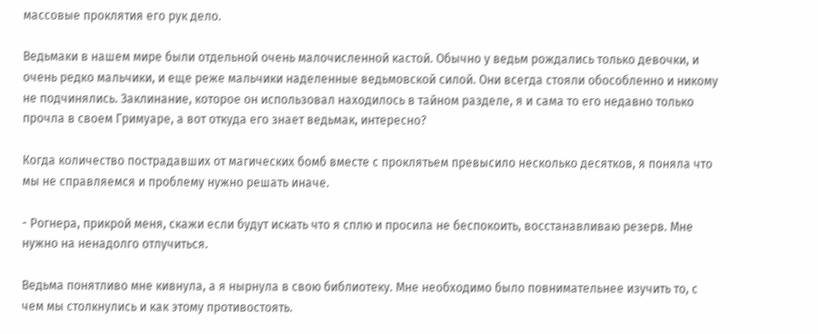массовые проклятия его рук дело.

Ведьмаки в нашем мире были отдельной очень малочисленной кастой. Обычно у ведьм рождались только девочки, и очень редко мальчики, и еще реже мальчики наделенные ведьмовской силой. Они всегда стояли обособленно и никому не подчинялись. Заклинание, которое он использовал находилось в тайном разделе, я и сама то его недавно только прочла в своем Гримуаре, а вот откуда его знает ведьмак, интересно?

Когда количество пострадавших от магических бомб вместе с проклятьем превысило несколько десятков, я поняла что мы не справляемся и проблему нужно решать иначе.

- Рогнера, прикрой меня, скажи если будут искать что я сплю и просила не беспокоить, восстанавливаю резерв. Мне нужно на ненадолго отлучиться.

Ведьма понятливо мне кивнула, а я нырнула в свою библиотеку. Мне необходимо было повнимательнее изучить то, с чем мы столкнулись и как этому противостоять.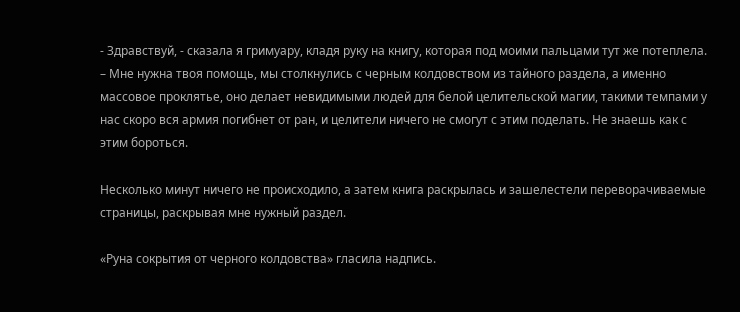- Здравствуй, - сказала я гримуару, кладя руку на книгу, которая под моими пальцами тут же потеплела. – Мне нужна твоя помощь, мы столкнулись с черным колдовством из тайного раздела, а именно массовое проклятье, оно делает невидимыми людей для белой целительской магии, такими темпами у нас скоро вся армия погибнет от ран, и целители ничего не смогут с этим поделать. Не знаешь как с этим бороться.

Несколько минут ничего не происходило, а затем книга раскрылась и зашелестели переворачиваемые страницы, раскрывая мне нужный раздел.

«Руна сокрытия от черного колдовства» гласила надпись.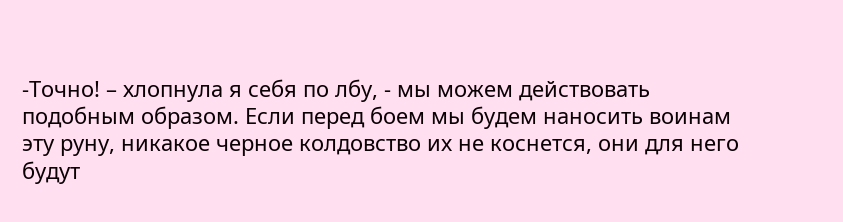-Точно! – хлопнула я себя по лбу, - мы можем действовать подобным образом. Если перед боем мы будем наносить воинам эту руну, никакое черное колдовство их не коснется, они для него будут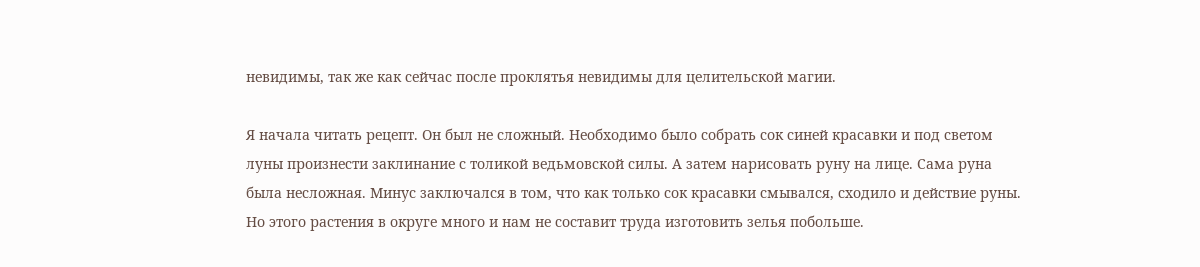невидимы, так же как сейчас после проклятья невидимы для целительской магии.

Я начала читать рецепт. Он был не сложный. Необходимо было собрать сок синей красавки и под светом луны произнести заклинание с толикой ведьмовской силы. А затем нарисовать руну на лице. Сама руна была несложная. Минус заключался в том, что как только сок красавки смывался, сходило и действие руны. Но этого растения в округе много и нам не составит труда изготовить зелья побольше.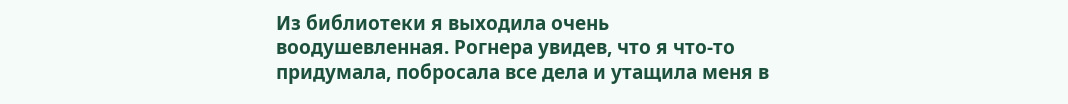Из библиотеки я выходила очень воодушевленная. Рогнера увидев, что я что-то придумала, побросала все дела и утащила меня в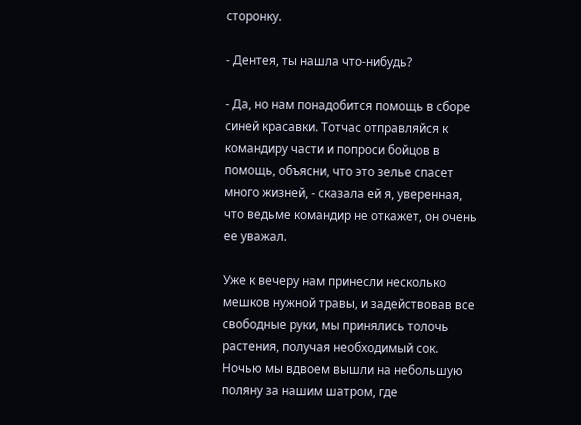сторонку.

- Дентея, ты нашла что-нибудь?

- Да, но нам понадобится помощь в сборе синей красавки. Тотчас отправляйся к командиру части и попроси бойцов в помощь, объясни, что это зелье спасет много жизней, - сказала ей я, уверенная, что ведьме командир не откажет, он очень ее уважал.

Уже к вечеру нам принесли несколько мешков нужной травы, и задействовав все свободные руки, мы принялись толочь растения, получая необходимый сок. Ночью мы вдвоем вышли на небольшую поляну за нашим шатром, где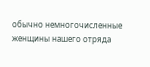обычно немногочисленные женщины нашего отряда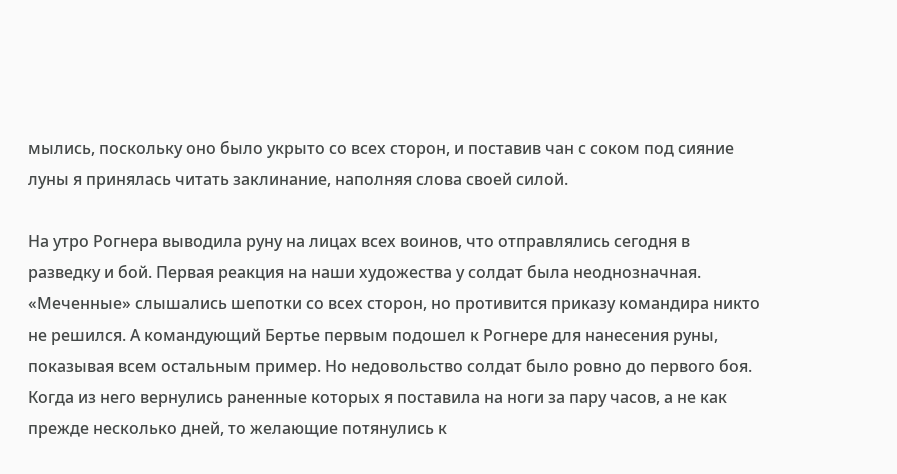мылись, поскольку оно было укрыто со всех сторон, и поставив чан с соком под сияние луны я принялась читать заклинание, наполняя слова своей силой.

На утро Рогнера выводила руну на лицах всех воинов, что отправлялись сегодня в разведку и бой. Первая реакция на наши художества у солдат была неоднозначная. «Меченные» слышались шепотки со всех сторон, но противится приказу командира никто не решился. А командующий Бертье первым подошел к Рогнере для нанесения руны, показывая всем остальным пример. Но недовольство солдат было ровно до первого боя. Когда из него вернулись раненные которых я поставила на ноги за пару часов, а не как прежде несколько дней, то желающие потянулись к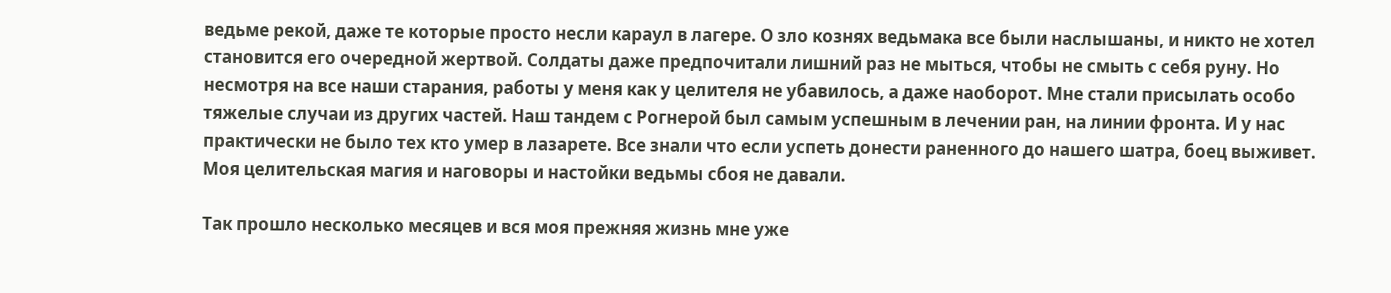ведьме рекой, даже те которые просто несли караул в лагере. О зло кознях ведьмака все были наслышаны, и никто не хотел становится его очередной жертвой. Солдаты даже предпочитали лишний раз не мыться, чтобы не смыть с себя руну. Но несмотря на все наши старания, работы у меня как у целителя не убавилось, а даже наоборот. Мне стали присылать особо тяжелые случаи из других частей. Наш тандем с Рогнерой был самым успешным в лечении ран, на линии фронта. И у нас практически не было тех кто умер в лазарете. Все знали что если успеть донести раненного до нашего шатра, боец выживет. Моя целительская магия и наговоры и настойки ведьмы сбоя не давали.

Так прошло несколько месяцев и вся моя прежняя жизнь мне уже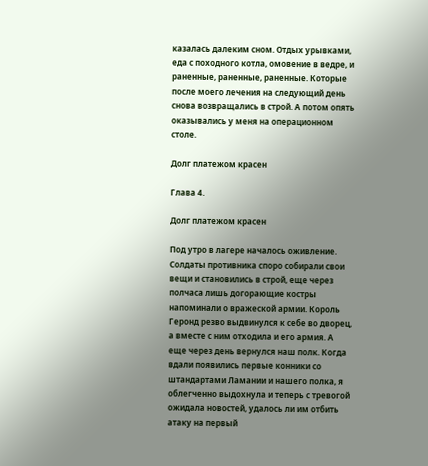казалась далеким сном. Отдых урывками, еда с походного котла, омовение в ведре, и раненные, раненные, раненные. Которые после моего лечения на следующий день снова возвращались в строй. А потом опять оказывались у меня на операционном столе.

Долг платежом красен

Глава 4.

Долг платежом красен

Под утро в лагере началось оживление. Солдаты противника споро собирали свои вещи и становились в строй, еще через полчаса лишь догорающие костры напоминали о вражеской армии. Король Геронд резво выдвинулся к себе во дворец, а вместе с ним отходила и его армия. А еще через день вернулся наш полк. Когда вдали появились первые конники со штандартами Ламании и нашего полка, я облегченно выдохнула и теперь с тревогой ожидала новостей, удалось ли им отбить атаку на первый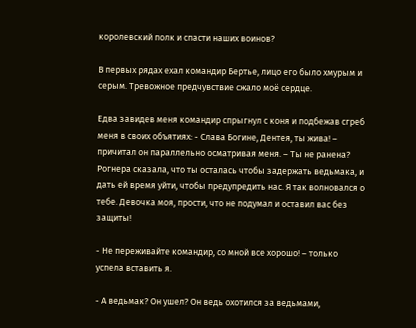королевский полк и спасти наших воинов?

В первых рядах ехал командир Бертье, лицо его было хмурым и серым. Тревожное предчувствие сжало моё сердце.

Едва завидев меня командир спрыгнул с коня и подбежав сгреб меня в своих объятиях: - Слава Богине, Дентея, ты жива! – причитал он параллельно осматривая меня. – Ты не ранена? Рогнера сказала, что ты осталась чтобы задержать ведьмака, и дать ей время уйти, чтобы предупредить нас. Я так волновался о тебе. Девочка моя, прости, что не подумал и оставил вас без защиты!

- Не переживайте командир, со мной все хорошо! – только успела вставить я.

- А ведьмак? Он ушел? Он ведь охотился за ведьмами,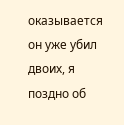оказывается он уже убил двоих, я поздно об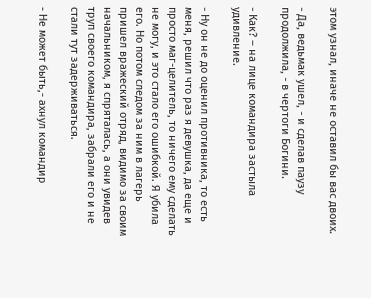этом узнал, иначе не оставил бы вас двоих.

- Да, ведьмак ушел, - и сделав паузу продолжила, - в чертоги Богини.

- Как? – на лице командира застыла удивление.

- Ну он не до оценил противника, то есть меня, решил что раз я девушка, да еще и просто маг-целитель, то ничего ему сделать не могу, и это стало его ошибкой. Я убила его. Но потом следом за ним в лагерь пришел вражеский отряд, видимо за своим начальником, я спряталась, а они увидев труп своего командира, забрали его и не стали тут задерживаться.

- Не может быть,- ахнул командир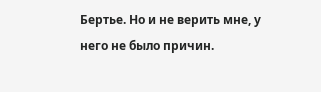Бертье. Но и не верить мне, у него не было причин.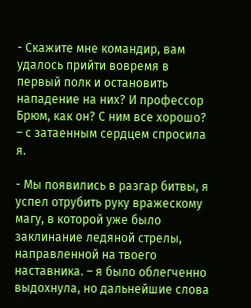- Скажите мне командир, вам удалось прийти вовремя в первый полк и остановить нападение на них? И профессор Брюм, как он? С ним все хорошо? – с затаенным сердцем спросила я.

- Мы появились в разгар битвы, я успел отрубить руку вражескому магу, в которой уже было заклинание ледяной стрелы, направленной на твоего наставника. – я было облегченно выдохнула, но дальнейшие слова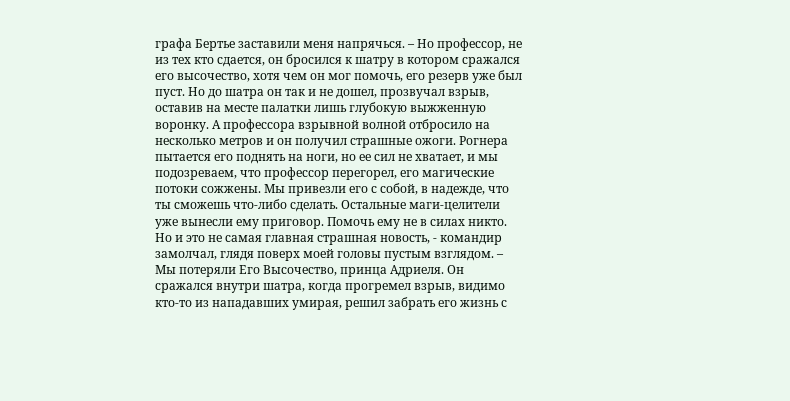графа Бертье заставили меня напрячься. – Но профессор, не из тех кто сдается, он бросился к шатру в котором сражался его высочество, хотя чем он мог помочь, его резерв уже был пуст. Но до шатра он так и не дошел, прозвучал взрыв, оставив на месте палатки лишь глубокую выжженную воронку. А профессора взрывной волной отбросило на несколько метров и он получил страшные ожоги. Рогнера пытается его поднять на ноги, но ее сил не хватает, и мы подозреваем, что профессор перегорел, его магические потоки сожжены. Мы привезли его с собой, в надежде, что ты сможешь что-либо сделать. Остальные маги-целители уже вынесли ему приговор. Помочь ему не в силах никто. Но и это не самая главная страшная новость, - командир замолчал, глядя поверх моей головы пустым взглядом. – Мы потеряли Его Высочество, принца Адриеля. Он сражался внутри шатра, когда прогремел взрыв, видимо кто-то из нападавших умирая, решил забрать его жизнь с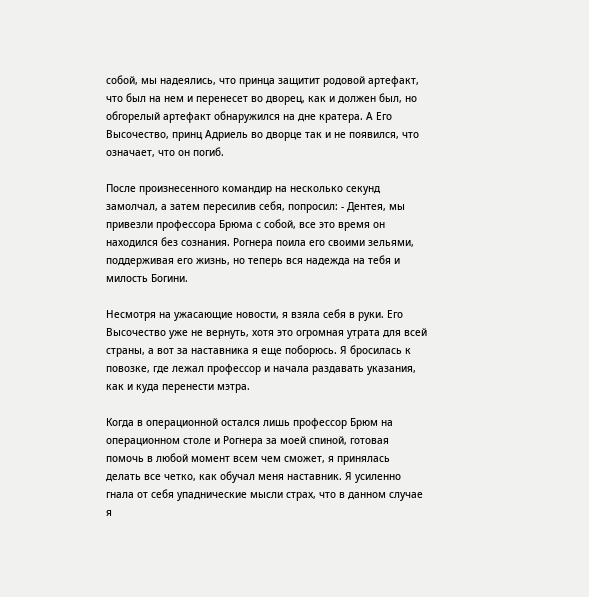собой, мы надеялись, что принца защитит родовой артефакт, что был на нем и перенесет во дворец, как и должен был, но обгорелый артефакт обнаружился на дне кратера. А Его Высочество, принц Адриель во дворце так и не появился, что означает, что он погиб.

После произнесенного командир на несколько секунд замолчал, а затем пересилив себя, попросил: - Дентея, мы привезли профессора Брюма с собой, все это время он находился без сознания. Рогнера поила его своими зельями, поддерживая его жизнь, но теперь вся надежда на тебя и милость Богини.

Несмотря на ужасающие новости, я взяла себя в руки. Его Высочество уже не вернуть, хотя это огромная утрата для всей страны, а вот за наставника я еще поборюсь. Я бросилась к повозке, где лежал профессор и начала раздавать указания, как и куда перенести мэтра.

Когда в операционной остался лишь профессор Брюм на операционном столе и Рогнера за моей спиной, готовая помочь в любой момент всем чем сможет, я принялась делать все четко, как обучал меня наставник. Я усиленно гнала от себя упаднические мысли страх, что в данном случае я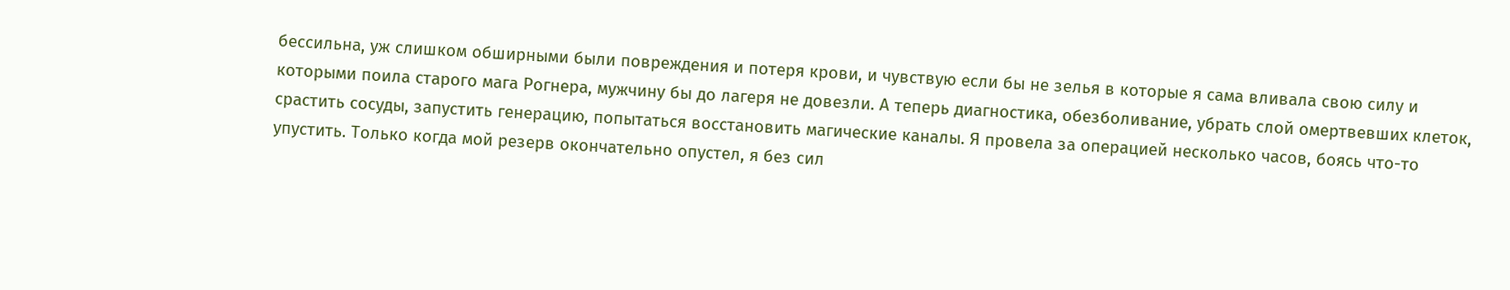бессильна, уж слишком обширными были повреждения и потеря крови, и чувствую если бы не зелья в которые я сама вливала свою силу и которыми поила старого мага Рогнера, мужчину бы до лагеря не довезли. А теперь диагностика, обезболивание, убрать слой омертвевших клеток, срастить сосуды, запустить генерацию, попытаться восстановить магические каналы. Я провела за операцией несколько часов, боясь что-то упустить. Только когда мой резерв окончательно опустел, я без сил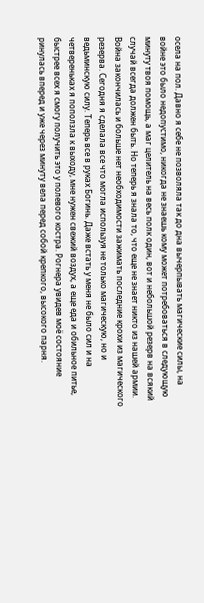осела на пол. Давно я себе не позволяла так до дна вычерпывать магические силы, на войне это было недопустимо, никогда не знаешь кому может потребоваться в следующую минуту твоя помощь, а маг целитель на весь полк один, вот и небольшой резерв на всякий случай всегда должен быть. Но теперь я знала то, что еще не знает никто из нашей армии. Война закончилась и больше нет необходимости зажимать последние крохи из магического резерва. Сегодня я сделала все что могла используя не только магическую, но и ведьминскую силу. Теперь все в руках Богинь. Даже встать у меня не было сил и на четвереньках я поползла к выходу, мне нужен свежий воздух, а еще еда и обильное питье, быстрее всех я смогу получить это у полевого костра. Рогнера увидев моё состояние ринулась вперед и уже через минуту вела перед собой крепкого, высокого парня.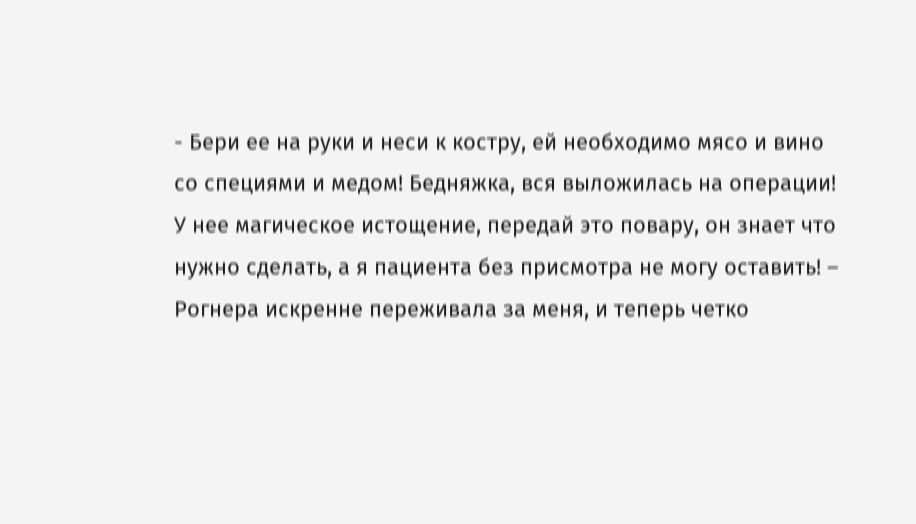- Бери ее на руки и неси к костру, ей необходимо мясо и вино со специями и медом! Бедняжка, вся выложилась на операции! У нее магическое истощение, передай это повару, он знает что нужно сделать, а я пациента без присмотра не могу оставить! – Рогнера искренне переживала за меня, и теперь четко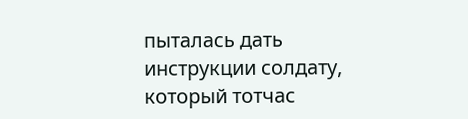пыталась дать инструкции солдату, который тотчас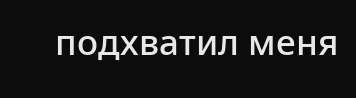подхватил меня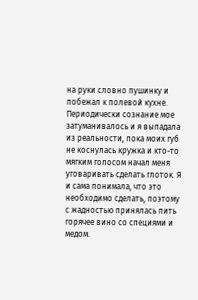на руки словно пушинку и побежал к полевой кухне. Периодически сознание мое затуманивалось и я выпадала из реальности, пока моих губ не коснулась кружка и кто-то мягким голосом начал меня уговаривать сделать глоток. Я и сама понимала, что это необходимо сделать, поэтому с жадностью принялась пить горячее вино со специями и медом.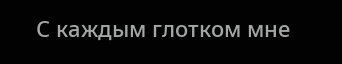С каждым глотком мне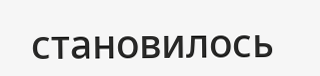становилось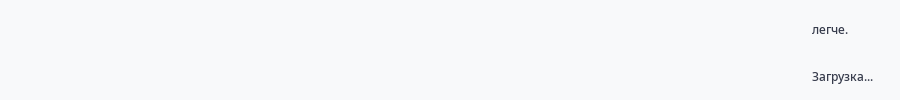легче.

Загрузка...